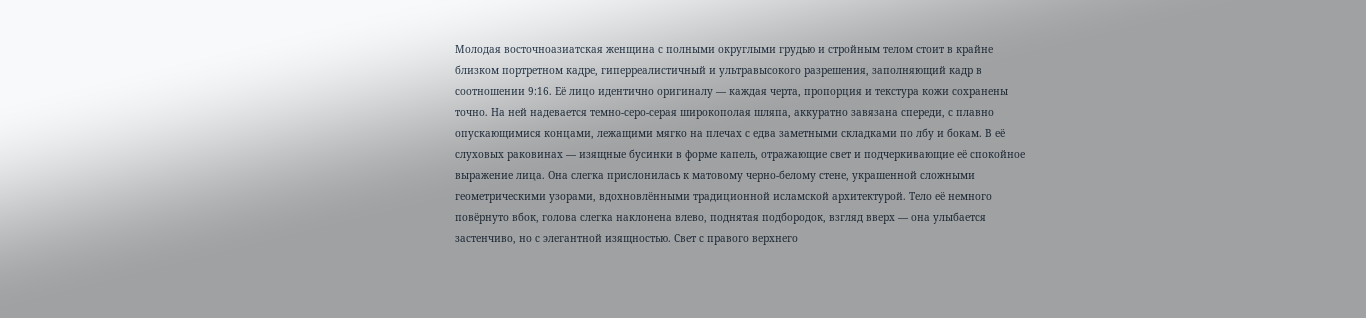Молодая восточноазиатская женщина с полными округлыми грудью и стройным телом стоит в крайне близком портретном кадре, гиперреалистичный и ультравысокого разрешения, заполняющий кадр в соотношении 9:16. Её лицо идентично оригиналу — каждая черта, пропорция и текстура кожи сохранены точно. На ней надевается темно-серо-серая широкополая шляпа, аккуратно завязана спереди, с плавно опускающимися концами, лежащими мягко на плечах с едва заметными складками по лбу и бокам. В её слуховых раковинах — изящные бусинки в форме капель, отражающие свет и подчеркивающие её спокойное выражение лица. Она слегка прислонилась к матовому черно-белому стене, украшенной сложными геометрическими узорами, вдохновлёнными традиционной исламской архитектурой. Тело её немного повёрнуто вбок, голова слегка наклонена влево, поднятая подбородок, взгляд вверх — она улыбается застенчиво, но с элегантной изящностью. Свет с правого верхнего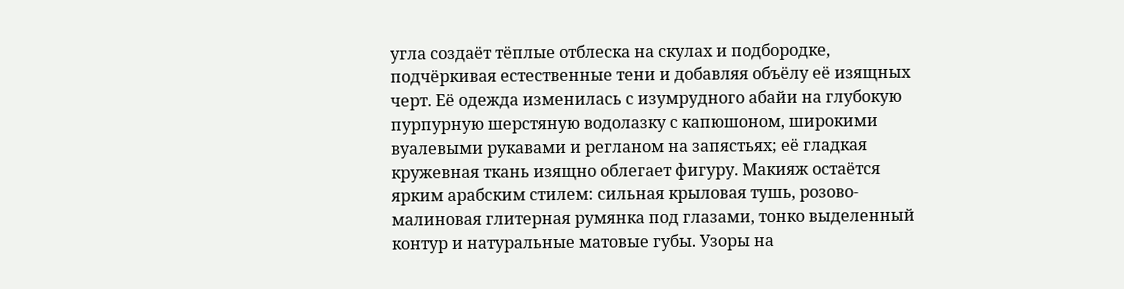угла создаёт тёплые отблеска на скулах и подбородке, подчёркивая естественные тени и добавляя объёлу её изящных черт. Её одежда изменилась с изумрудного абайи на глубокую пурпурную шерстяную водолазку с капюшоном, широкими вуалевыми рукавами и регланом на запястьях; её гладкая кружевная ткань изящно облегает фигуру. Макияж остаётся ярким арабским стилем: сильная крыловая тушь, розово-малиновая глитерная румянка под глазами, тонко выделенный контур и натуральные матовые губы. Узоры на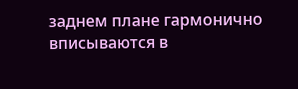заднем плане гармонично вписываются в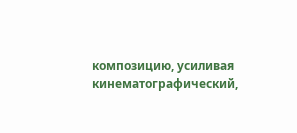композицию, усиливая кинематографический,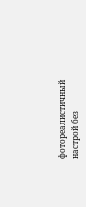фотореалистичный настрой без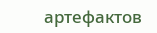артефактов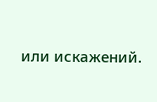или искажений.